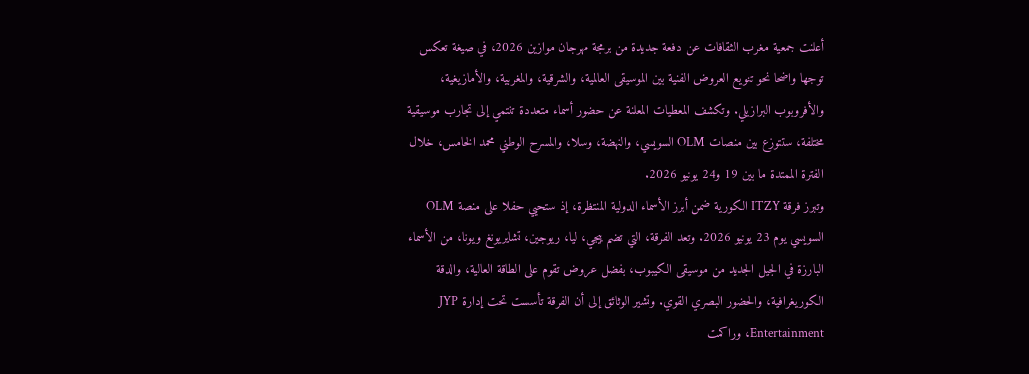أعلنت جمعية مغرب الثقافات عن دفعة جديدة من برمجة مهرجان موازين 2026، في صيغة تعكس توجها واضحا نحو تنويع العروض الفنية بين الموسيقى العالمية، والشرقية، والمغربية، والأمازيغية، والأفروبوب البرازيلي. وتكشف المعطيات المعلنة عن حضور أسماء متعددة تنتمي إلى تجارب موسيقية مختلفة، ستتوزع بين منصات OLM السويسي، والنهضة، وسلا، والمسرح الوطني محمد الخامس، خلال الفترة الممتدة ما بين 19 و24 يونيو 2026.
وتبرز فرقة ITZY الكورية ضمن أبرز الأسماء الدولية المنتظرة، إذ ستحيي حفلا على منصة OLM السويسي يوم 23 يونيو 2026. وتعد الفرقة، التي تضم ييجي، ليا، ريوجين، تشايريونغ ويونا، من الأسماء البارزة في الجيل الجديد من موسيقى الكيبوب، بفضل عروض تقوم على الطاقة العالية، والدقة الكوريغرافية، والحضور البصري القوي. وتشير الوثائق إلى أن الفرقة تأسست تحت إدارة JYP Entertainment، وراكمت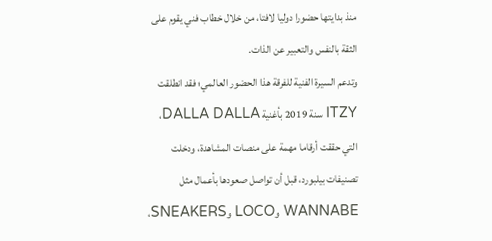منذ بدايتها حضورا دوليا لافتا، من خلال خطاب فني يقوم على الثقة بالنفس والتعبير عن الذات.
وتدعم السيرة الفنية للفرقة هذا الحضور العالمي؛ فقد انطلقت ITZY سنة 2019 بأغنية DALLA DALLA، التي حققت أرقاما مهمة على منصات المشاهدة، ودخلت تصنيفات بيلبورد، قبل أن تواصل صعودها بأعمال مثل WANNABE وLOCO وSNEAKERS،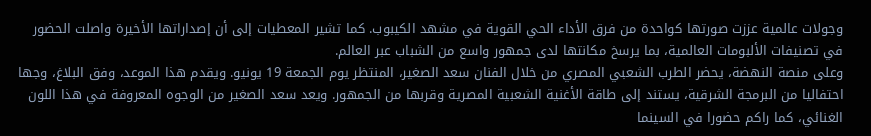وجولات عالمية عززت صورتها كواحدة من فرق الأداء الحي القوية في مشهد الكيبوب. كما تشير المعطيات إلى أن إصداراتها الأخيرة واصلت الحضور في تصنيفات الألبومات العالمية، بما يرسخ مكانتها لدى جمهور واسع من الشباب عبر العالم.
وعلى منصة النهضة، يحضر الطرب الشعبي المصري من خلال الفنان سعد الصغير، المنتظر يوم الجمعة 19 يونيو. ويقدم هذا الموعد، وفق البلاغ، وجها احتفاليا من البرمجة الشرقية، يستند إلى طاقة الأغنية الشعبية المصرية وقربها من الجمهور. ويعد سعد الصغير من الوجوه المعروفة في هذا اللون الغنائي، كما راكم حضورا في السينما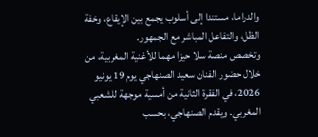والدراما، مستندا إلى أسلوب يجمع بين الإيقاع، وخفة الظل، والتفاعل المباشر مع الجمهور.
وتخصص منصة سلا حيزا مهما للأغنية المغربية، من خلال حضور الفنان سعيد الصنهاجي يوم 19 يونيو 2026، في الفقرة الثانية من أمسية موجهة للشعبي المغربي. ويقدم الصنهاجي، بحسب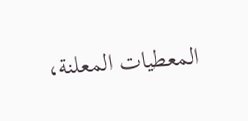المعطيات المعلنة،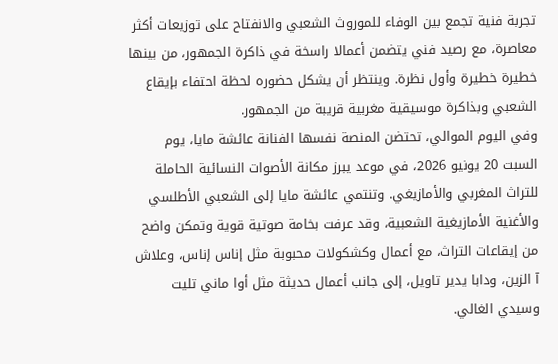تجربة فنية تجمع بين الوفاء للموروث الشعبي والانفتاح على توزيعات أكثر معاصرة، مع رصيد فني يتضمن أعمالا راسخة في ذاكرة الجمهور، من بينها خطيرة خطيرة وأول نظرة. وينتظر أن يشكل حضوره لحظة احتفاء بإيقاع الشعبي وبذاكرة موسيقية مغربية قريبة من الجمهور.
وفي اليوم الموالي، تحتضن المنصة نفسها الفنانة عائشة مايا، يوم السبت 20 يونيو 2026، في موعد يبرز مكانة الأصوات النسائية الحاملة للتراث المغربي والأمازيغي. وتنتمي عائشة مايا إلى الشعبي الأطلسي والأغنية الأمازيغية الشعبية، وقد عرفت بخامة صوتية قوية وتمكن واضح من إيقاعات التراث، مع أعمال وكشكولات محبوبة مثل إناس إناس، وعلاش آ الزين، ودابا يدير تاويل، إلى جانب أعمال حديثة مثل أوا ماني تليت وسيدي الغالي.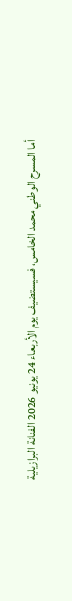أما المسرح الوطني محمد الخامس، فسيستضيف يوم الأربعاء 24 يونيو 2026 الفنانة البرازيلية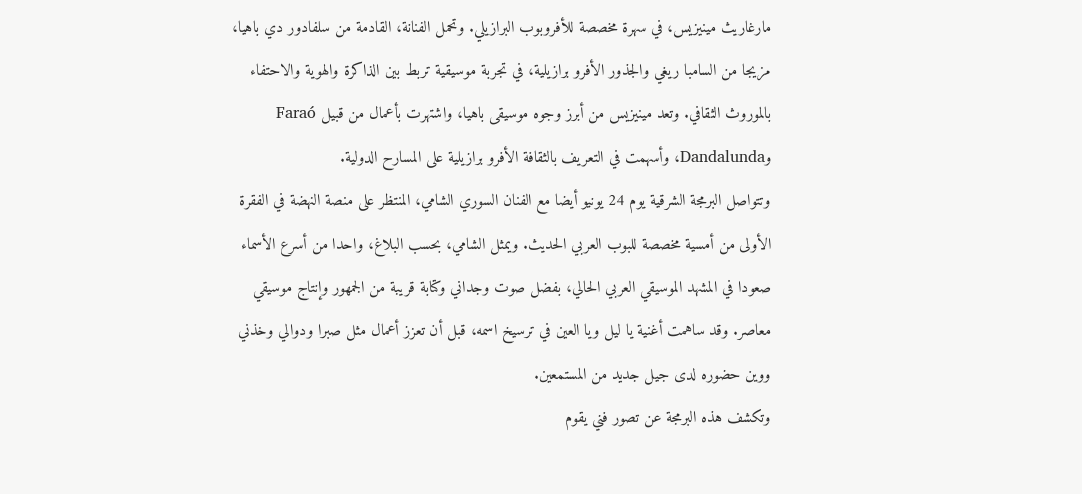مارغاريث مينيزيس، في سهرة مخصصة للأفروبوب البرازيلي. وتحمل الفنانة، القادمة من سلفادور دي باهيا، مزيجا من السامبا ريغي والجذور الأفرو برازيلية، في تجربة موسيقية تربط بين الذاكرة والهوية والاحتفاء بالموروث الثقافي. وتعد مينيزيس من أبرز وجوه موسيقى باهيا، واشتهرت بأعمال من قبيل Faraó وDandalunda، وأسهمت في التعريف بالثقافة الأفرو برازيلية على المسارح الدولية.
وتتواصل البرمجة الشرقية يوم 24 يونيو أيضا مع الفنان السوري الشامي، المنتظر على منصة النهضة في الفقرة الأولى من أمسية مخصصة للبوب العربي الحديث. ويمثل الشامي، بحسب البلاغ، واحدا من أسرع الأسماء صعودا في المشهد الموسيقي العربي الحالي، بفضل صوت وجداني وكتابة قريبة من الجمهور وإنتاج موسيقي معاصر. وقد ساهمت أغنية يا ليل ويا العين في ترسيخ اسمه، قبل أن تعزز أعمال مثل صبرا ودوالي وخذني ووين حضوره لدى جيل جديد من المستمعين.
وتكشف هذه البرمجة عن تصور فني يقوم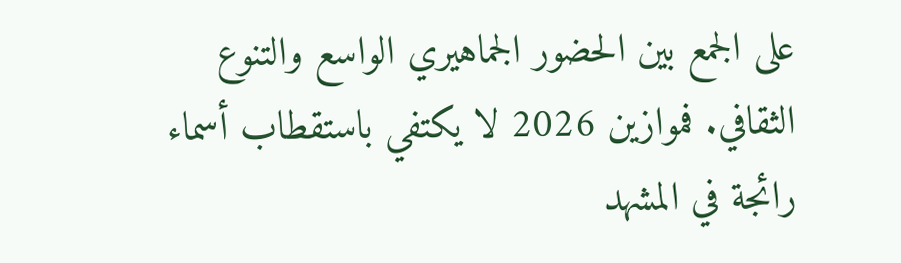على الجمع بين الحضور الجماهيري الواسع والتنوع الثقافي. فموازين 2026 لا يكتفي باستقطاب أسماء رائجة في المشهد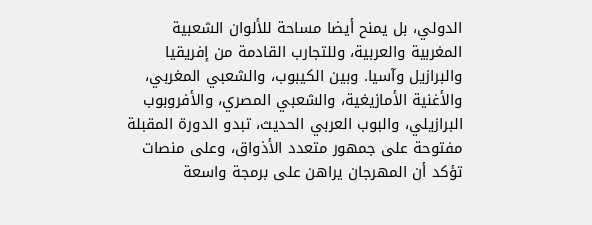الدولي، بل يمنح أيضا مساحة للألوان الشعبية المغربية والعربية، وللتجارب القادمة من إفريقيا والبرازيل وآسيا. وبين الكيبوب، والشعبي المغربي، والأغنية الأمازيغية، والشعبي المصري، والأفروبوب البرازيلي، والبوب العربي الحديث، تبدو الدورة المقبلة مفتوحة على جمهور متعدد الأذواق، وعلى منصات تؤكد أن المهرجان يراهن على برمجة واسعة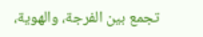تجمع بين الفرجة، والهوية،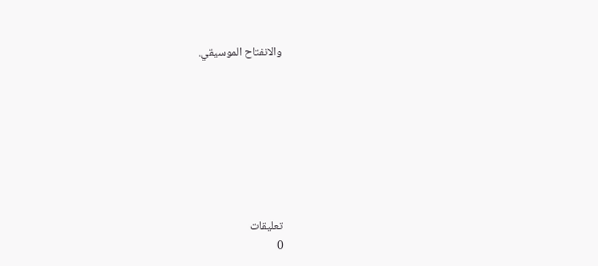والانفتاح الموسيقي.








تعليقات
0